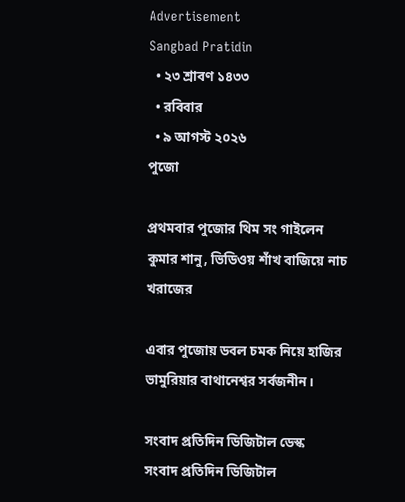Advertisement
Sangbad Pratidin
  • ২৩ শ্রাবণ ১৪৩৩
  • রবিবার
  • ৯ আগস্ট ২০২৬
পুজো

প্রথমবার পুজোর থিম সং গাইলেন কুমার শানু, ভিডিওয় শাঁখ বাজিয়ে নাচ খরাজের

এবার পুজোয় ডবল চমক নিয়ে হাজির ভামুরিয়ার বাথানেশ্বর সর্বজনীন।

সংবাদ প্রতিদিন ডিজিটাল ডেস্ক
সংবাদ প্রতিদিন ডিজিটাল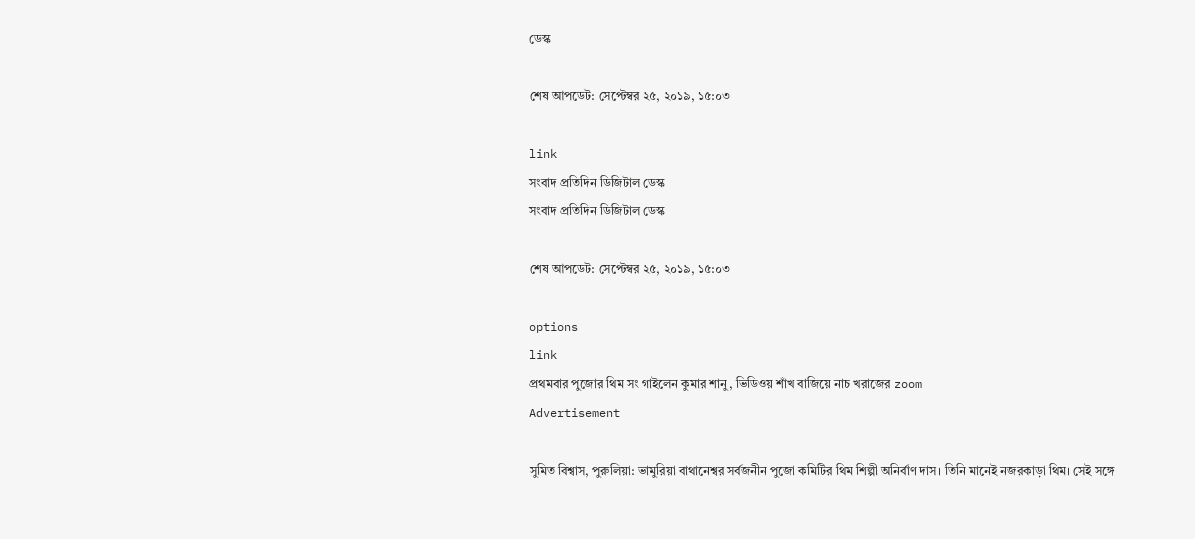ডেস্ক

শেষ আপডেট: সেপ্টেম্বর ২৫, ২০১৯, ১৫:০৩

link
সংবাদ প্রতিদিন ডিজিটাল ডেস্ক
সংবাদ প্রতিদিন ডিজিটাল ডেস্ক

শেষ আপডেট: সেপ্টেম্বর ২৫, ২০১৯, ১৫:০৩

options
link
প্রথমবার পুজোর থিম সং গাইলেন কুমার শানু, ভিডিওয় শাঁখ বাজিয়ে নাচ খরাজের zoom
Advertisement

সুমিত বিশ্বাস, পুরুলিয়া: ভামুরিয়া বাথানেশ্বর সর্বজনীন পুজো কমিটির থিম শিল্পী অনির্বাণ দাস। তিনি মানেই নজরকাড়া থিম। সেই সঙ্গে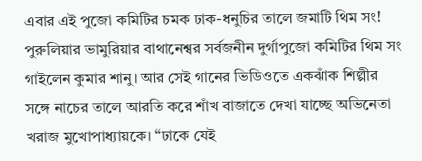এবার এই পুজো কমিটির চমক ঢাক-ধনুচির তালে জমাটি থিম সং! পুরুলিয়ার ভামুরিয়ার বাথানেশ্বর সর্বজনীন দুর্গাপুজো কমিটির থিম সং গাইলেন কুমার শানু। আর সেই গানের ভিডিওতে একঝাঁক শিল্পীর সঙ্গে নাচের তালে আরতি করে শাঁখ বাজাতে দেখা যাচ্ছে অভিনেতা খরাজ মুখোপাধ্যায়কে। “ঢাকে যেই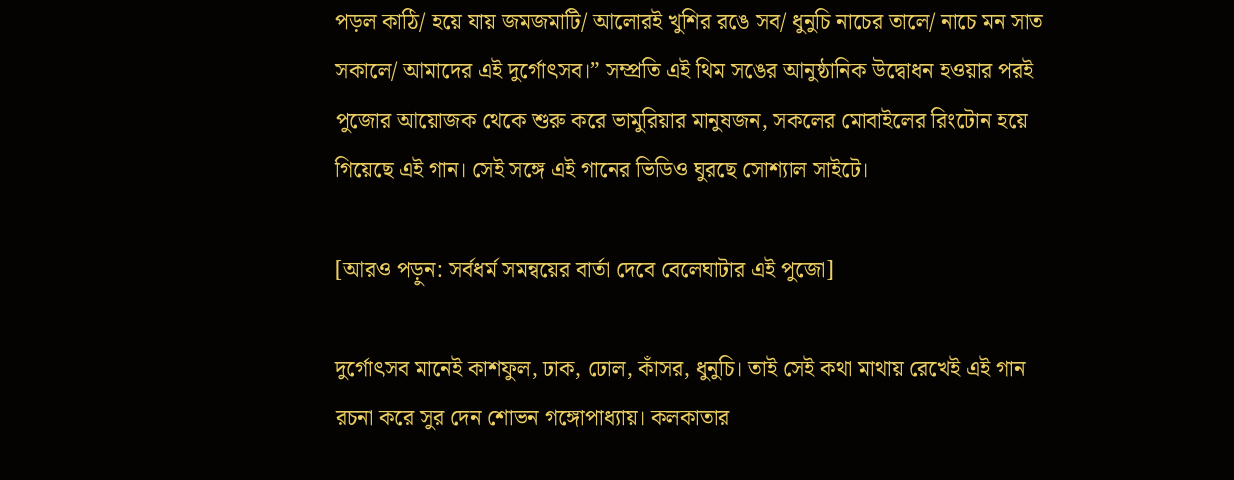পড়ল কাঠি/ হয়ে যায় জমজমাটি/ আলোরই খুশির রঙে সব/ ধুনুচি নাচের তালে/ নাচে মন সাত সকালে/ আমাদের এই দুর্গোৎসব।” সম্প্রতি এই থিম সঙের আনুষ্ঠানিক উদ্বোধন হওয়ার পরই পুজোর আয়োজক থেকে শুরু করে ভামুরিয়ার মানুষজন, সকলের মোবাইলের রিংটোন হয়ে গিয়েছে এই গান। সেই সঙ্গে এই গানের ভিডিও ঘুরছে সোশ্যাল সাইটে।

[আরও পড়ুন: সর্বধর্ম সমন্বয়ের বার্তা দেবে বেলেঘাটার এই পুজো]

দুর্গোৎসব মানেই কাশফুল, ঢাক, ঢোল, কাঁসর, ধুনুচি। তাই সেই কথা মাথায় রেখেই এই গান রচনা করে সুর দেন শোভন গঙ্গোপাধ্যায়। কলকাতার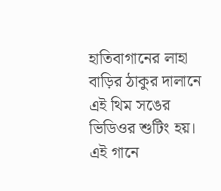হাতিবাগানের লাহা বাড়ির ঠাকুর দালানে এই থিম সঙের ভিডিওর শুটিং হয়। এই গানে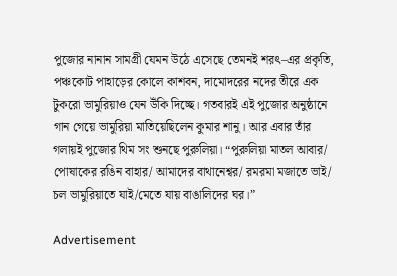পুজোর নানান সামগ্রী যেমন উঠে এসেছে তেমনই শরৎ–এর প্রকৃতি, পঞ্চকোট পাহাড়ের কোলে কাশবন, দামোদরের নদের তীরে এক টুকরো ভামুরিয়াও যেন উঁকি দিচ্ছে। গতবারই এই পুজোর অনুষ্ঠানে গান গেয়ে ভামুরিয়া মাতিয়েছিলেন কুমার শানু। আর এবার তাঁর গলায়ই পুজোর থিম সং শুনছে পুরুলিয়া। “পুরুলিয়া মাতল আবার/ পোষাকের রঙিন বাহার/ আমাদের বাথানেশ্বর/ রমরমা মজাতে ভাই/ চল ভামুরিয়াতে যাই/মেতে যায় বাঙালিদের ঘর।”

Advertisement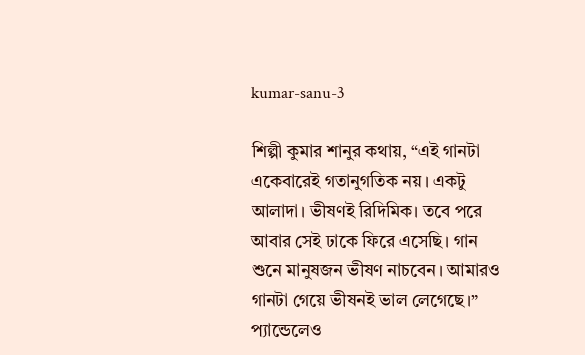kumar-sanu-3

শিল্পী কুমার শানুর কথায়, “এই গানটা একেবারেই গতানুগতিক নয়। একটু আলাদা। ভীষণই রিদিমিক। তবে পরে আবার সেই ঢাকে ফিরে এসেছি। গান শুনে মানুষজন ভীষণ নাচবেন। আমারও গানটা গেয়ে ভীষনই ভাল লেগেছে।” প্যান্ডেলেও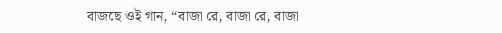বাজছে ওই গান, “বাজা রে, বাজা রে, বাজা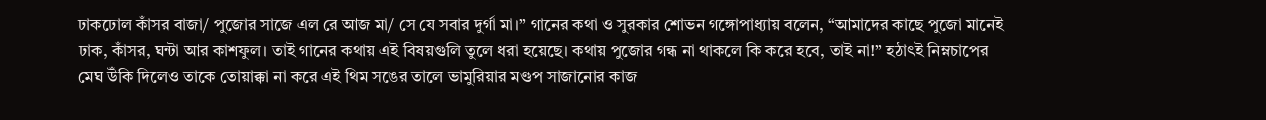ঢাকঢোল কাঁসর বাজা/ পুজোর সাজে এল রে আজ মা/ সে যে সবার দুর্গা মা।” গানের কথা ও সুরকার শোভন গঙ্গোপাধ্যায় বলেন, “আমাদের কাছে পুজো মানেই ঢাক, কাঁসর, ঘন্টা আর কাশফুল। তাই গানের কথায় এই বিষয়গুলি তুলে ধরা হয়েছে। কথায় পুজোর গন্ধ না থাকলে কি করে হবে, তাই না!” হঠাৎই নিম্নচাপের মেঘ উঁকি দিলেও তাকে তোয়াক্কা না করে এই থিম সঙের তালে ভামুরিয়ার মণ্ডপ সাজানোর কাজ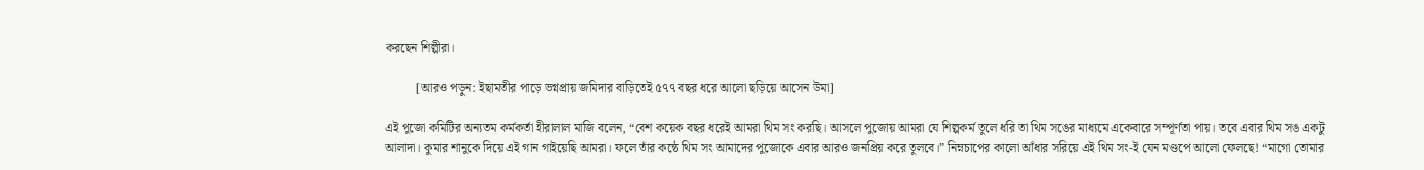করছেন শিল্পীরা।

          [আরও পড়ুন: ইছামতীর পাড়ে ভগ্নপ্রায় জমিদার বাড়িতেই ৫৭৭ বছর ধরে আলো ছড়িয়ে আসেন উমা]

এই পুজো কমিটির অন্যতম কর্মকর্তা হীরালাল মাজি বলেন, “বেশ কয়েক বছর ধরেই আমরা থিম সং করছি। আসলে পুজোয় আমরা যে শিল্পকর্ম তুলে ধরি তা থিম সঙের মাধ্যমে একেবারে সম্পূর্ণতা পায়। তবে এবার থিম সঙ একটু আলাদা। কুমার শানুকে দিয়ে এই গান গাইয়েছি আমরা। ফলে তাঁর কন্ঠে থিম সং আমাদের পুজোকে এবার আরও জনপ্রিয় করে তুলবে।” নিম্নচাপের কালো আঁধার সরিয়ে এই থিম সং-ই যেন মণ্ডপে আলো ফেলছে! “মাগো তোমার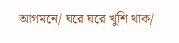আগমনে/ ঘরে ঘরে খুশি থাক/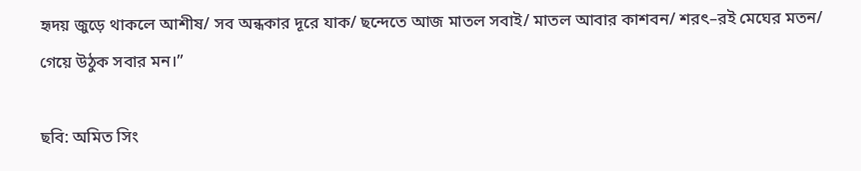হৃদয় জুড়ে থাকলে আশীষ/ সব অন্ধকার দূরে যাক/ ছন্দেতে আজ মাতল সবাই/ মাতল আবার কাশবন/ শরৎ–রই মেঘের মতন/ গেয়ে উঠুক সবার মন।”

ছবি: অমিত সিং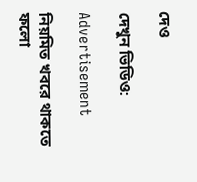দেও

দেখুন ভিডিও:

Advertisement

নিয়মিত খবরে থাকতে ফলো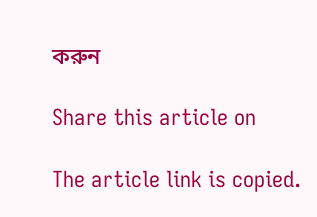করুন

Share this article on

The article link is copied.